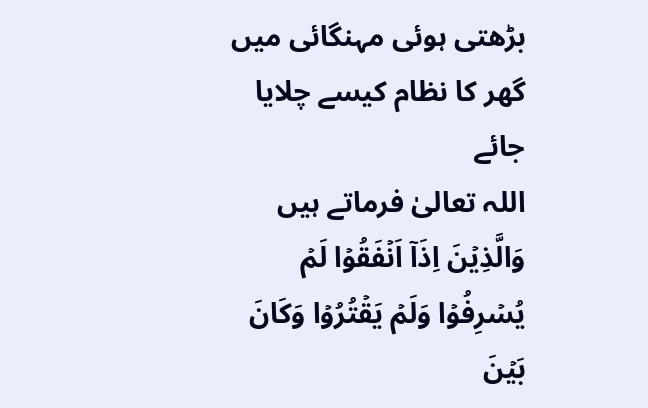بڑھتی ہوئی مہنگائی میں گھر کا نظام کیسے چلایا جائے
اللہ تعالیٰ فرماتے ہیں
وَالَّذِيۡنَ اِذَاۤ اَنۡفَقُوۡا لَمۡ يُسۡرِفُوۡا وَلَمۡ يَقۡتُرُوۡا وَكَانَ بَيۡنَ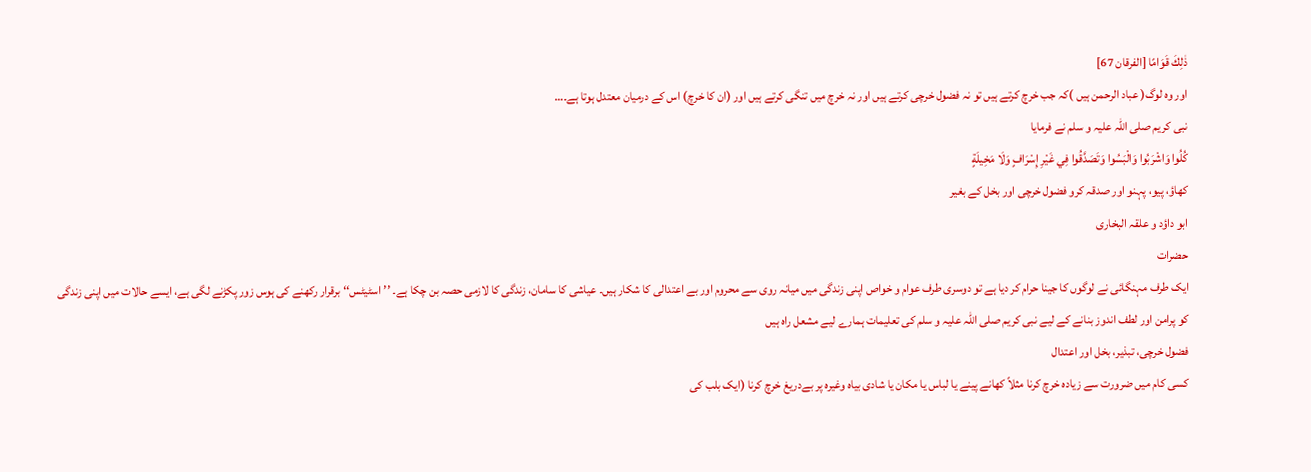ذٰلِكَ قَوَامًا [الفرقان 67]
اور وہ لوگ( عباد الرحمن ہیں )کہ جب خرچ کرتے ہیں تو نہ فضول خرچی کرتے ہیں اور نہ خرچ میں تنگی کرتے ہیں اور (ان کا خرچ) اس کے درمیان معتدل ہوتا ہے۔…
نبی کریم صلی اللہ علیہ و سلم نے فرمایا
كُلُوا وَاشْرَبُوا وَالْبَسُوا وَتَصَدَّقُوا فِي غَيْرِ إِسْرَافٍ وَلَا مَخِيلَةٍ
کھاؤ، پیو، پہنو اور صدقہ کرو فضول خرچی اور بخل کے بغیر
ابو داؤد و علقہ البخاری
حضرات
ایک طرف مہنگائی نے لوگوں کا جینا حرام کر دیا ہے تو دوسری طرف عوام و خواص اپنی زندگی میں میانہ روی سے محروم اور بے اعتدالی کا شکار ہیں۔ عیاشی کا سامان، زندگی کا لازمی حصہ بن چکا ہے۔ ’’اسٹیٹس‘‘ برقرار رکھنے کی ہوس زور پکڑنے لگی ہے، ایسے حالات میں اپنی زندگی کو پرامن اور لطف اندوز بنانے کے لیے نبی کریم صلی اللہ علیہ و سلم کی تعلیمات ہمارے لیے مشعل راہ ہیں
فضول خرچی، تبذير، بخل اور اعتدال
کسی کام میں ضرورت سے زیادہ خرچ کرنا مثلاً کھانے پینے یا لباس یا مکان یا شادی بیاہ وغیرہ پر بےدریغ خرچ کرنا (ایک بلب کی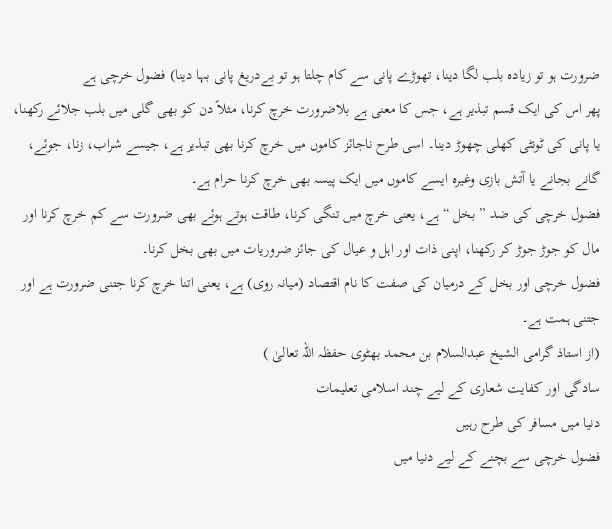ضرورت ہو تو زیادہ بلب لگا دینا، تھوڑے پانی سے کام چلتا ہو تو بےدریغ پانی بہا دینا) فضول خرچی ہے
پھر اس کی ایک قسم تبذیر ہے، جس کا معنی ہے بلاضرورت خرچ کرنا، مثلاً دن کو بھی گلی میں بلب جلائے رکھنا، یا پانی کی ٹونٹی کھلی چھوڑ دینا۔ اسی طرح ناجائز کاموں میں خرچ کرنا بھی تبذیر ہے، جیسے شراب، زنا، جوئے، گانے بجانے یا آتش بازی وغیرہ ایسے کاموں میں ایک پیسہ بھی خرچ کرنا حرام ہے۔
فضول خرچی کی ضد ” بخل “ ہے، یعنی خرچ میں تنگی کرنا، طاقت ہوتے ہوئے بھی ضرورت سے کم خرچ کرنا اور مال کو جوڑ جوڑ کر رکھنا، اپنی ذات اور اہل و عیال کی جائز ضروریات میں بھی بخل کرنا۔
فضول خرچی اور بخل کے درمیان کی صفت کا نام اقتصاد (میانہ روی) ہے، یعنی اتنا خرچ کرنا جتنی ضرورت ہے اور جتنی ہمت ہے۔
(از استاذ گرامی الشیخ عبدالسلام بن محمد بھٹوی حفظہ اللہ تعالیٰ )
سادگی اور کفایت شعاری کے لیے چند اسلامی تعلیمات
دنیا میں مسافر کی طرح رہیں
فضول خرچی سے بچنے کے لیے دنیا میں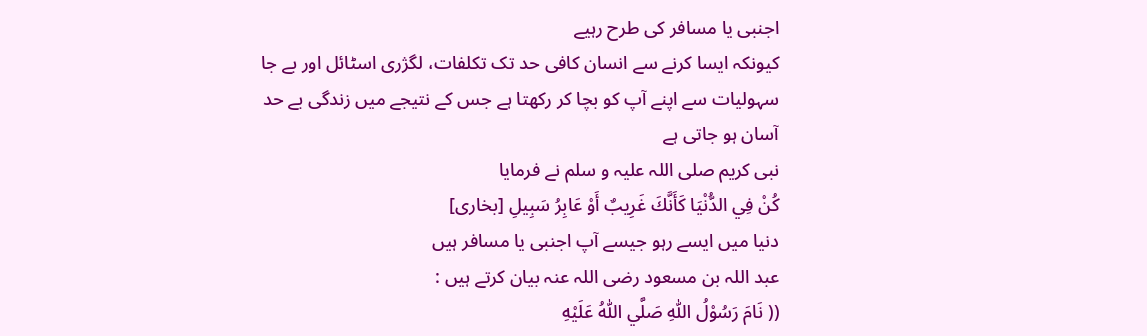اجنبی یا مسافر کی طرح رہیے
کیونکہ ایسا کرنے سے انسان کافی حد تک تکلفات، لگژری اسٹائل اور بے جا سہولیات سے اپنے آپ کو بچا کر رکھتا ہے جس کے نتیجے میں زندگی بے حد آسان ہو جاتی ہے
نبی کریم صلی اللہ علیہ و سلم نے فرمایا
كُنْ فِي الدُّنْيَا كَأَنَّكَ غَرِيبٌ أَوْ عَابِرُ سَبِيلِ [بخاری]
دنیا میں ایسے رہو جیسے آپ اجنبی یا مسافر ہیں
عبد اللہ بن مسعود رضی اللہ عنہ بیان کرتے ہیں :
(( نَامَ رَسُوْلُ اللّٰهِ صَلَّي اللّٰهُ عَلَيْهِ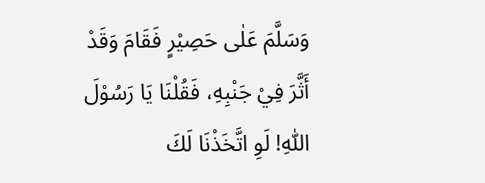وَسَلَّمَ عَلٰی حَصِيْرٍ فَقَامَ وَقَدْ أَثَّرَ فِيْ جَنْبِهِ، فَقُلْنَا يَا رَسُوْلَ اللّٰهِ! لَوِ اتَّخَذْنَا لَكَ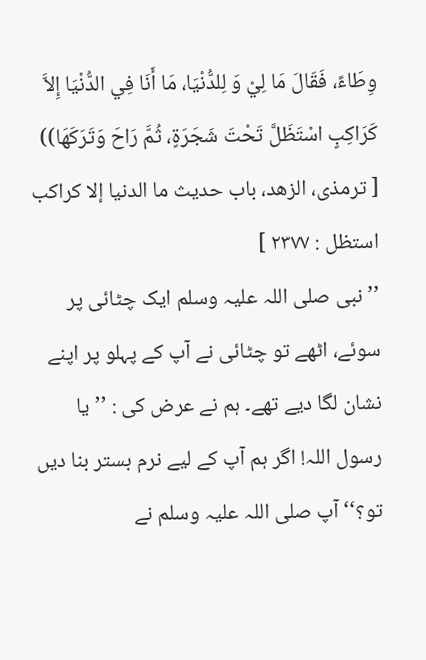وِطَاءً، فَقَالَ مَا لِيْ وَ لِلدُّنْيَا، مَا أَنَا فِي الدُّنْيَا إِلاَّ كَرَاكِبٍ اسْتَظَلَّ تَحْتَ شَجَرَةٍ، ثُمَّ رَاحَ وَتَرَكَهَا)) [ ترمذی، الزھد، باب حدیث ما الدنیا إلا کراکب استظل : ۲۳۷۷ ]
’’نبی صلی اللہ علیہ وسلم ایک چٹائی پر سوئے، اٹھے تو چٹائی نے آپ کے پہلو پر اپنے نشان لگا دیے تھے۔ ہم نے عرض کی : ’’یا رسول اللہ! اگر ہم آپ کے لیے نرم بستر بنا دیں تو؟‘‘ آپ صلی اللہ علیہ وسلم نے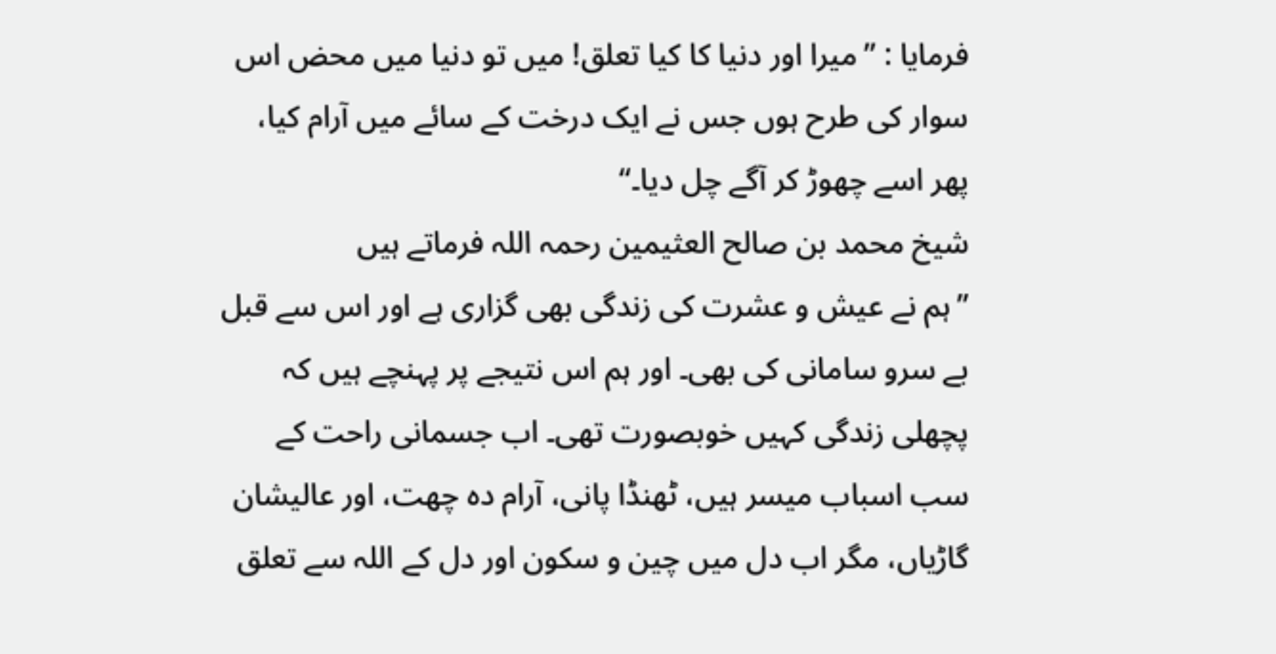فرمایا : ’’میرا اور دنیا کا کیا تعلق! میں تو دنیا میں محض اس سوار کی طرح ہوں جس نے ایک درخت کے سائے میں آرام کیا، پھر اسے چھوڑ کر آگے چل دیا۔‘‘
شیخ محمد بن صالح العثيمين رحمہ اللہ فرماتے ہیں
”ہم نے عیش و عشرت کی زندگی بھی گزاری ہے اور اس سے قبل بے سرو سامانی کی بھی۔ اور ہم اس نتیجے پر پہنچے ہیں کہ پچھلی زندگی کہیں خوبصورت تھی۔ اب جسمانی راحت کے سب اسباب میسر ہیں، ٹھنڈا پانی، آرام دہ چھت، اور عالیشان گاڑیاں، مگر اب دل میں چین و سکون اور دل کے اللہ سے تعلق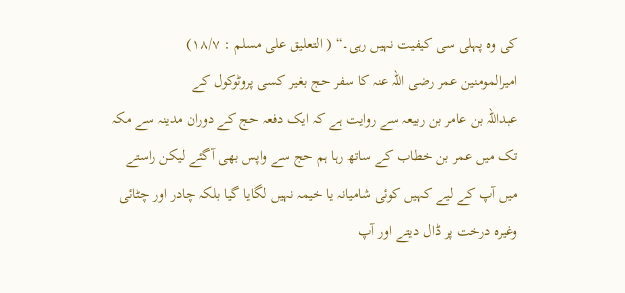کی وہ پہلی سی کیفیت نہیں رہی۔“ ( التعليق على مسلم : ١٨/٧)
امیرالمومنین عمر رضی اللہ عنہ کا سفر حج بغیر کسی پروٹوکول کے
عبداللہ بن عامر بن ربیعہ سے روایت ہے کہ ایک دفعہ حج کے دوران مدینہ سے مکہ تک میں عمر بن خطاب کے ساتھ رہا ہم حج سے واپس بھی آگئے لیکن راستے میں آپ کے لیے کہیں کوئی شامیانہ یا خیمہ نہیں لگایا گیا بلکہ چادر اور چٹائی وغیرہ درخت پر ڈال دیتے اور آپ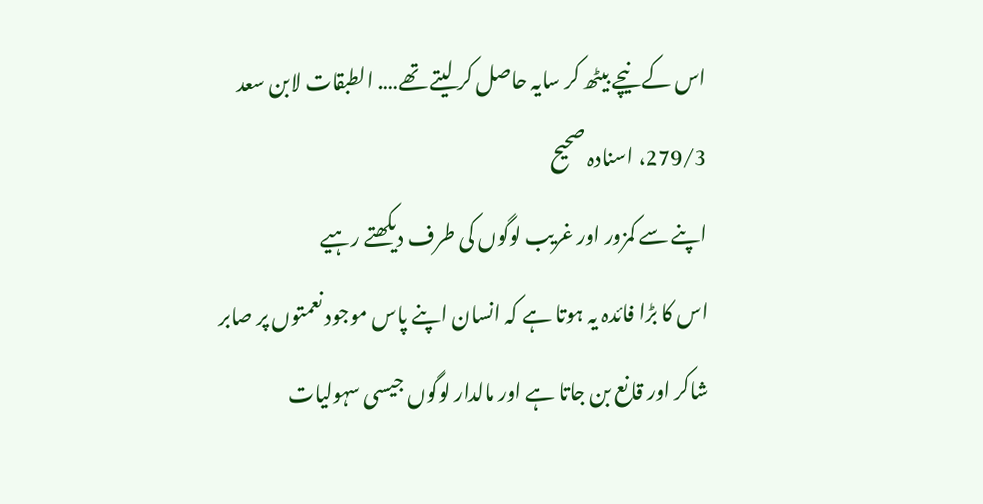اس کے نیچے بیٹھ کر سایہ حاصل کر لیتے تھے…. الطبقات لابن سعد 279/3، اسنادہ صحیح
اپنے سے کمزور اور غریب لوگوں کی طرف دیکھتے رہیے
اس کا بڑا فائدہ یہ ہوتا ہے کہ انسان اپنے پاس موجود نعمتوں پر صابر شاکر اور قانع بن جاتا ہے اور مالدار لوگوں جیسی سہولیات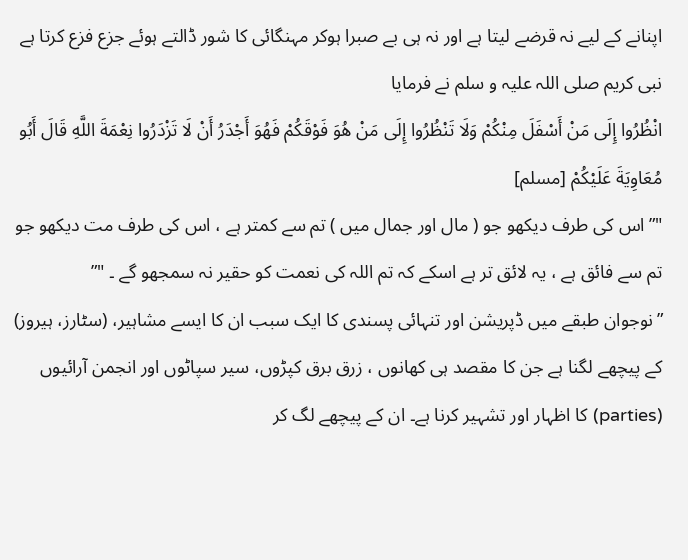اپنانے کے لیے نہ قرضے لیتا ہے اور نہ ہی بے صبرا ہوکر مہنگائی کا شور ڈالتے ہوئے جزع فزع کرتا ہے
نبی کریم صلی اللہ علیہ و سلم نے فرمایا
انْظُرُوا إِلَى مَنْ أَسْفَلَ مِنْكُمْ وَلَا تَنْظُرُوا إِلَى مَنْ هُوَ فَوْقَكُمْ فَهُوَ أَجْدَرُ أَنْ لَا تَزْدَرُوا نِعْمَةَ اللَّهِ قَالَ أَبُو مُعَاوِيَةَ عَلَيْكُمْ [مسلم]
"” اس کی طرف دیکھو جو ( مال اور جمال میں ) تم سے کمتر ہے ، اس کی طرف مت دیکھو جو تم سے فائق ہے ، یہ لائق تر ہے اسکے کہ تم اللہ کی نعمت کو حقیر نہ سمجھو گے ۔ "”
”نوجوان طبقے میں ڈپریشن اور تنہائی پسندی کا ایک سبب ان کا ایسے مشاہیر، (سٹارز، ہیروز) کے پیچھے لگنا ہے جن کا مقصد ہی کھانوں ، زرق برق کپڑوں، سیر سپاٹوں اور انجمن آرائیوں (parties) کا اظہار اور تشہیر کرنا ہے۔ ان کے پیچھے لگ کر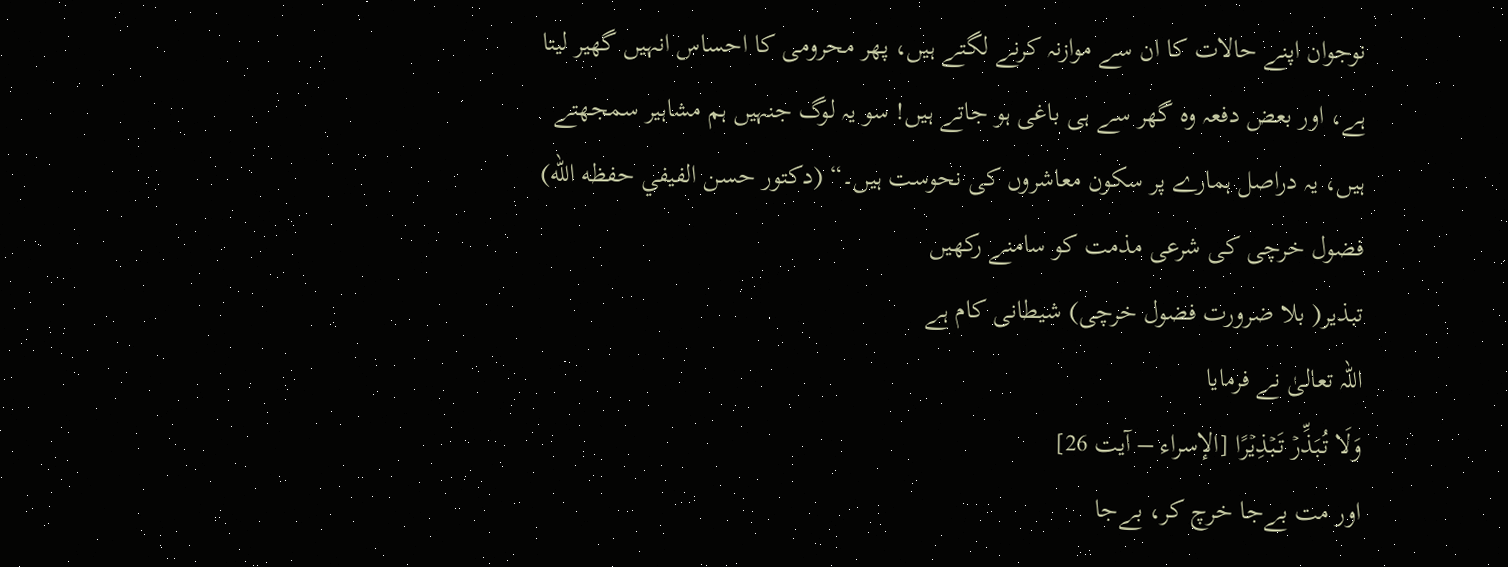نوجوان اپنے حالات کا ان سے موازنہ کرنے لگتے ہیں، پھر محرومی کا احساس انہیں گھیر لیتا ہے، اور بعض دفعہ وہ گھر سے ہی باغی ہو جاتے ہیں! سو یہ لوگ جنہیں ہم مشاہیر سمجھتے ہیں، یہ دراصل ہمارے پر سکون معاشروں کی نحوست ہیں۔“ (دکتور حسن الفيفي حفظه الله)
فضول خرچی کی شرعی مذمت کو سامنے رکھیں
تبذیر( بلا ضرورت فضول خرچی) شیطانی کام ہے
اللہ تعالیٰ نے فرمایا
وَلَا تُبَذِّرۡ تَبۡذِيۡرًا [الإسراء – آیت 26]
اور مت بےجا خرچ کر، بےجا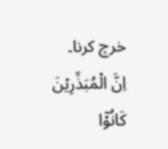خرچ کرنا۔
اِنَّ الۡمُبَذِّرِيۡنَ كَانُوۡۤا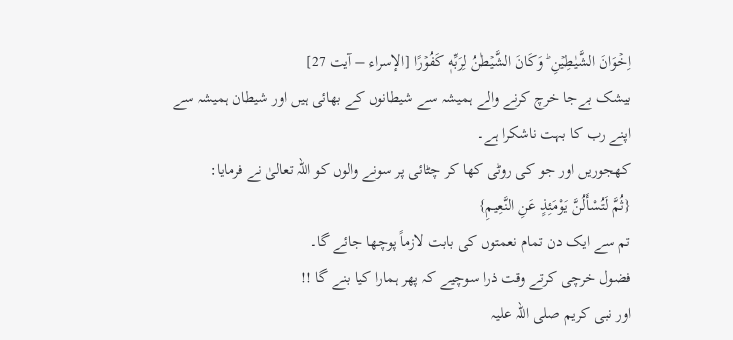اِخۡوَانَ الشَّيٰطِيۡنِ ؕ وَكَانَ الشَّيۡطٰنُ لِرَبِّهٖ كَفُوۡرًا [الإسراء – آیت 27]
بیشک بےجا خرچ کرنے والے ہمیشہ سے شیطانوں کے بھائی ہیں اور شیطان ہمیشہ سے اپنے رب کا بہت ناشکرا ہے۔
کھجوریں اور جو کی روٹی کھا کر چٹائی پر سونے والوں کو اللہ تعالیٰ نے فرمایا:
{ثُمَّ لَتُسْأَلُنَّ يَوْمَئِذٍ عَنِ النَّعِيمِ}
تم سے ایک دن تمام نعمتوں کی بابت لازماً پوچھا جائے گا۔
فضول خرچی کرتے وقت ذرا سوچیے کہ پھر ہمارا کیا بنے گا !!
اور نبی کریم صلی اللہ علیہ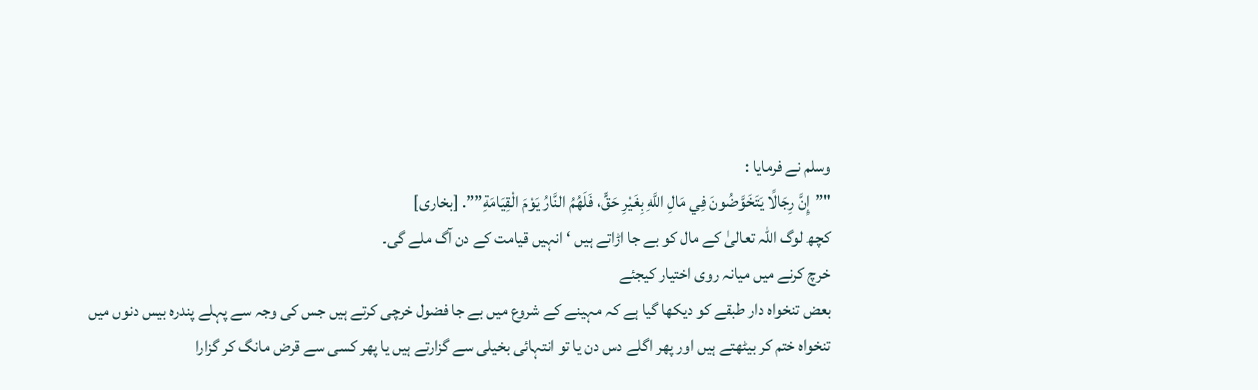وسلم نے فرمایا :
"”إِنَّ رِجَالًا يَتَخَوَّضُونَ فِي مَالِ اللَّهِ بِغَيْرِ حَقٍّ، فَلَهُمُ النَّارُ يَوْمَ الْقِيَامَةِ””. [بخاری]
کچھ لوگ اللہ تعالیٰ کے مال کو بے جا اڑاتے ہیں ‘ انہیں قیامت کے دن آگ ملے گی۔
خرچ کرنے میں میانہ روی اختیار کیجئے
بعض تنخواہ دار طبقے کو دیکھا گیا ہے کہ مہینے کے شروع میں بے جا فضول خرچی کرتے ہیں جس کی وجہ سے پہلے پندرہ بیس دنوں میں تنخواہ ختم کر بیٹھتے ہیں اور پھر اگلے دس دن یا تو انتہائی بخیلی سے گزارتے ہیں یا پھر کسی سے قرض مانگ کر گزارا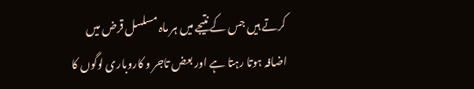کرتے ہیں جس کے نتیجے میں ہر ماہ مسلسل قرض میں اضافہ ہوتا رہتا ہے اور بعض تاجر و کاروباری لوگوں کا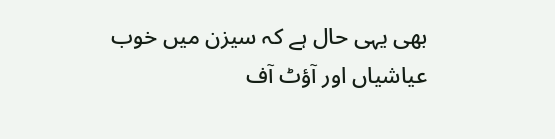بھی یہی حال ہے کہ سیزن میں خوب عیاشیاں اور آؤٹ آف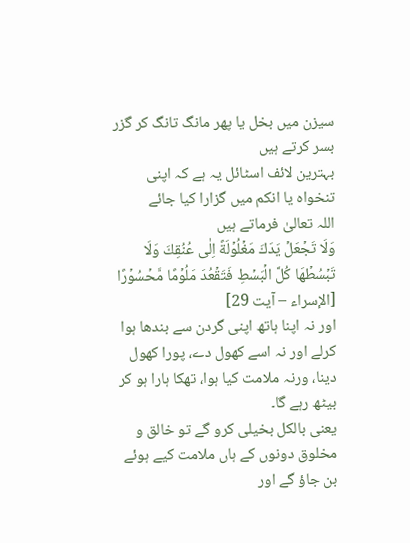سیزن میں بخل یا پھر مانگ تانگ کر گزر بسر کرتے ہیں
بہترین لائف اسٹائل یہ ہے کہ اپنی تنخواہ یا انکم میں گزارا کیا جائے
اللہ تعالیٰ فرماتے ہیں
وَلَا تَجۡعَلۡ يَدَكَ مَغۡلُوۡلَةً اِلٰى عُنُقِكَ وَلَا تَبۡسُطۡهَا كُلَّ الۡبَسۡطِ فَتَقۡعُدَ مَلُوۡمًا مَّحۡسُوۡرًا [الإسراء – آیت 29]
اور نہ اپنا ہاتھ اپنی گردن سے بندھا ہوا کرلے اور نہ اسے کھول دے، پورا کھول دینا، ورنہ ملامت کیا ہوا، تھکا ہارا ہو کر بیٹھ رہے گا۔
یعنی بالکل بخیلی کرو گے تو خالق و مخلوق دونوں کے ہاں ملامت کیے ہوئے بن جاؤ گے اور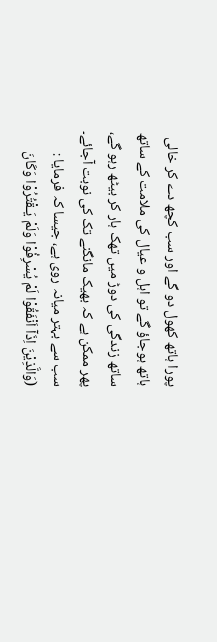پورا ہاتھ کھول دو گے اور سب کچھ دے کر خالی ہاتھ ہوجاؤ گے تو اہل و عیال کی ملامت کے ساتھ ساتھ زندگی کی دوڑ میں تھک ہار کر بیٹھ رہو گے، پھر ممکن ہے کہ بھیک مانگنے تک کی نوبت آجائے۔ سب سے بہتر میانہ روی ہے، جیسا کہ فرمایا :
(وَالَّذِيْنَ اِذَآ اَنْفَقُوْا لَمْ يُسْرِفُوْا وَلَمْ يَـقْتُرُوْا وَكَانَ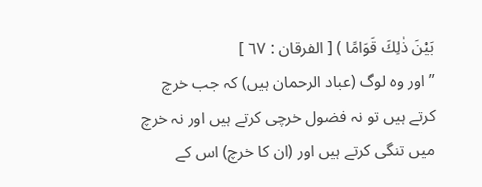بَيْنَ ذٰلِكَ قَوَامًا ) [ الفرقان : ٦٧ ]
” اور وہ لوگ (عباد الرحمان ہیں) کہ جب خرچ کرتے ہیں تو نہ فضول خرچی کرتے ہیں اور نہ خرچ میں تنگی کرتے ہیں اور (ان کا خرچ) اس کے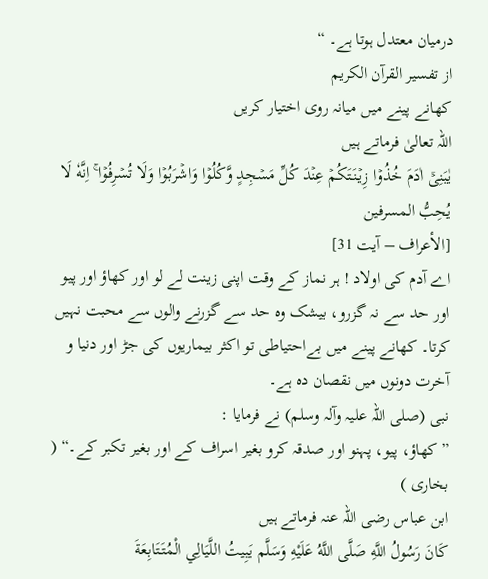درمیان معتدل ہوتا ہے۔ “
از تفسیر القرآن الكريم
کھانے پینے میں میانہ روی اختیار کریں
اللہ تعالیٰ فرماتے ہیں
يٰبَنِىۡۤ اٰدَمَ خُذُوۡا زِيۡنَتَكُمۡ عِنۡدَ كُلِّ مَسۡجِدٍ وَّكُلُوۡا وَاشۡرَبُوۡا وَلَا تُسۡرِفُوۡا ۚ اِنَّهٗ لَا يُحِبُّ المسرفین
[الأعراف – آیت 31]
اے آدم کی اولاد ! ہر نماز کے وقت اپنی زینت لے لو اور کھاؤ اور پیو اور حد سے نہ گزرو، بیشک وہ حد سے گزرنے والوں سے محبت نہیں کرتا۔ کھانے پینے میں بےاحتیاطی تو اکثر بیماریوں کی جڑ اور دنیا و آخرت دونوں میں نقصان دہ ہے۔
نبی (صلی اللہ علیہ وآلہ وسلم) نے فرمایا :
” کھاؤ، پیو، پہنو اور صدقہ کرو بغیر اسراف کے اور بغیر تکبر کے۔“ ( بخاری )
ابن عباس رضی اللہ عنہ فرماتے ہیں
كَانَ رَسُولُ اللَّهِ صَلَّى اللَّهُ عَلَيْهِ وَسَلَّم يَبِيتُ اللَّيَالِي الْمُتَتَابِعَةَ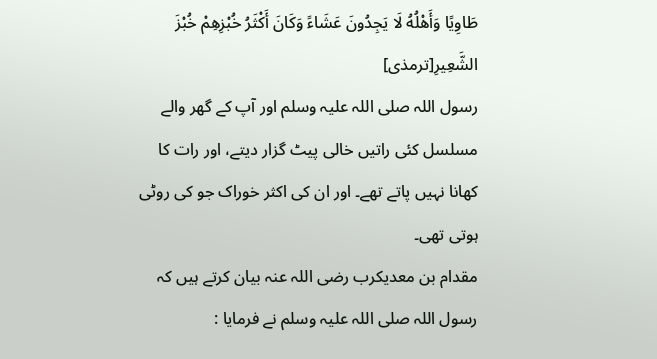طَاوِيًا وَأَهْلُهُ لَا يَجِدُونَ عَشَاءً وَكَانَ أَكْثَرُ خُبْزِهِمْ خُبْزَ الشَّعِيرِ[ترمذی]
رسول اللہ صلی اللہ علیہ وسلم اور آپ کے گھر والے مسلسل کئی راتیں خالی پیٹ گزار دیتے، اور رات کا کھانا نہیں پاتے تھے۔ اور ان کی اکثر خوراک جو کی روٹی ہوتی تھی۔
مقدام بن معدیکرب رضی اللہ عنہ بیان کرتے ہیں کہ رسول اللہ صلی اللہ علیہ وسلم نے فرمایا :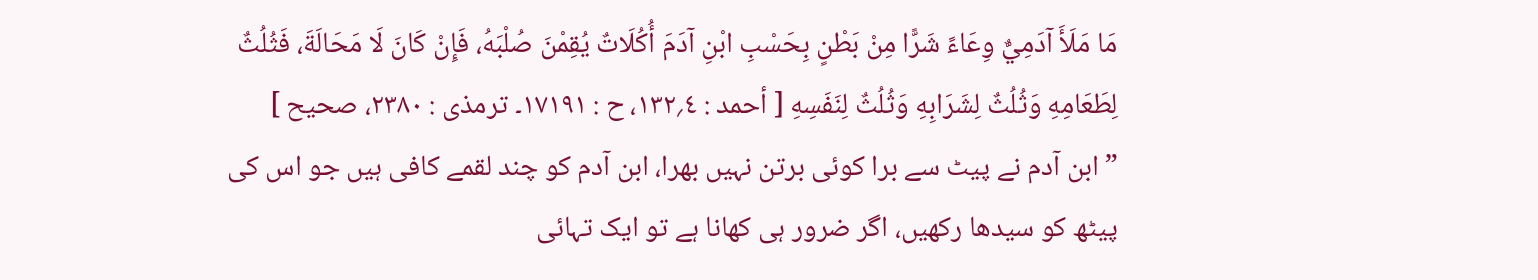مَا مَلَأَ آدَمِيٌّ وِعَاءً شَرًّا مِنْ بَطْنٍ بِحَسْبِ ابْنِ آدَمَ أُكُلَاتٌ يُقِمْنَ صُلْبَهُ، فَإِنْ كَانَ لَا مَحَالَةَ، فَثُلُثٌ لِطَعَامِهِ وَثُلُثٌ لِشَرَابِهِ وَثُلُثٌ لِنَفَسِهِ [ أحمد : ٤؍١٣٢، ح : ١٧١٩١۔ ترمذی : ٢٣٨٠، صحیح ]
” ابن آدم نے پیٹ سے برا کوئی برتن نہیں بھرا، ابن آدم کو چند لقمے کافی ہیں جو اس کی پیٹھ کو سیدھا رکھیں، اگر ضرور ہی کھانا ہے تو ایک تہائی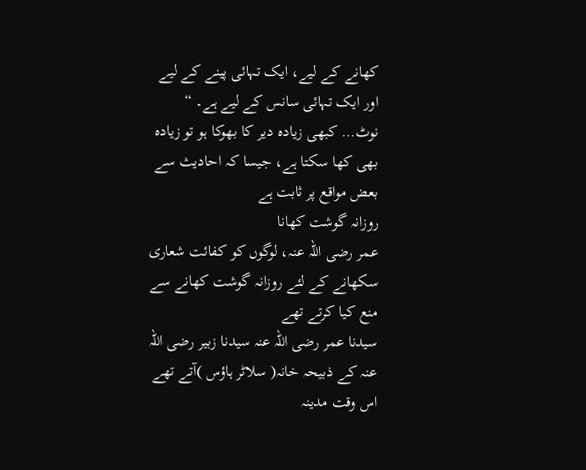کھانے کے لیے، ایک تہائی پینے کے لیے اور ایک تہائی سانس کے لیے ہے۔ “
نوٹ… کبھی زیادہ دیر کا بھوکا ہو تو زیادہ بھی کھا سکتا ہے، جیسا کہ احادیث سے بعض مواقع پر ثابت ہے
روزانہ گوشت کھانا
عمر رضی اللہ عنہ، لوگوں کو کفائت شعاری سکھانے کے لئے روزانہ گوشت کھانے سے منع کیا کرتے تھے
سیدنا عمر رضی اللہ عنہ سیدنا زبیر رضی اللہ عنہ کے ذبیحہ خانہ( سلاٹر ہاؤس )آتے تھے اس وقت مدینہ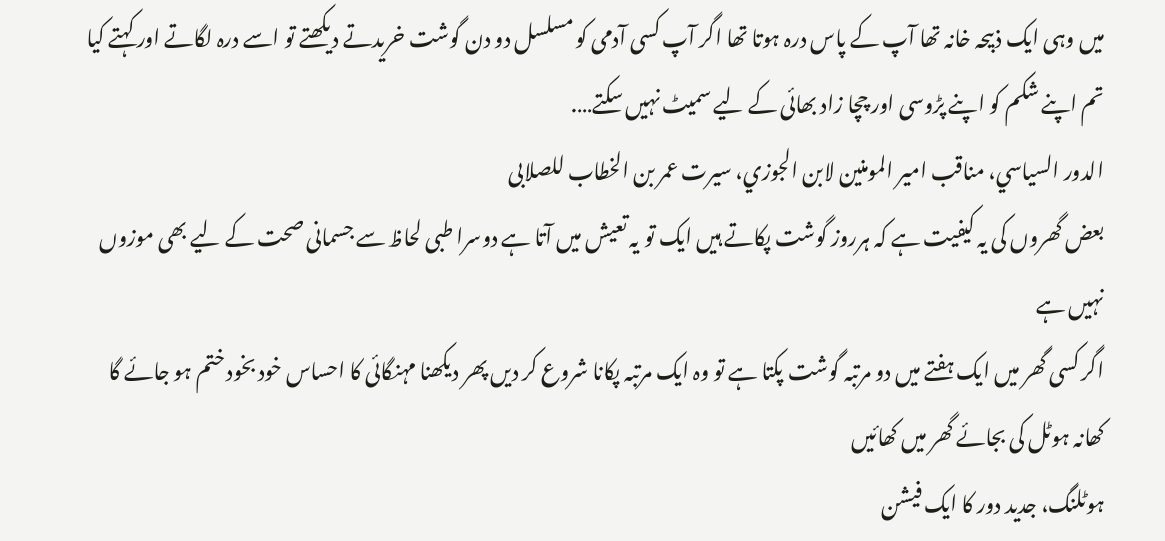میں وہی ایک ذبیحہ خانہ تھا آپ کے پاس درہ ہوتا تھا اگر آپ کسی آدمی کو مسلسل دو دن گوشت خریدتے دیکھتے تو اسے درہ لگاتے اور کہتے کیا تم اپنے شکم کو اپنے پڑوسی اور چچا زاد بھائی کے لیے سمیٹ نہیں سکتے….
الدور السياسي، مناقب امیر المومنین لابن الجوزي، سیرت عمر بن الخطاب للصلابی
بعض گھروں کی یہ کیفیت ہے کہ ہرروز گوشت پکاتے ہیں ایک تو یہ تعیش میں آتا ہے دوسرا طبی لحاظ سے جسمانی صحت کے لیے بھی موزوں نہیں ہے
اگر کسی گھر میں ایک ہفتے میں دو مرتبہ گوشت پکتا ہے تو وہ ایک مرتبہ پکانا شروع کر دیں پھر دیکھنا مہنگائی کا احساس خود بخود ختم ہو جائے گا
کھانہ ہوٹل کی بجائے گھر میں کھائیں
ہوٹلنگ، جدید دور کا ایک فیشن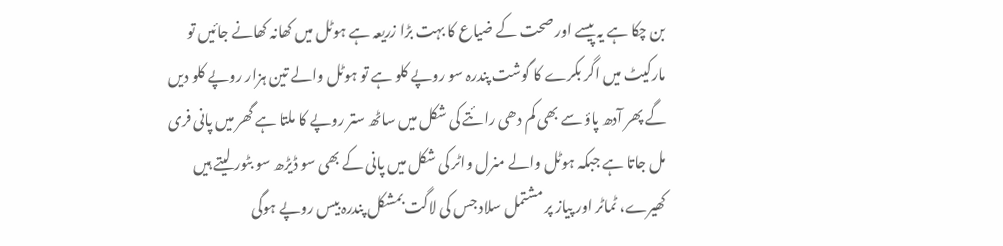بن چکا ہے یہ پیسے اور صحت کے ضیاع کا بہت بڑا زریعہ ہے ہوٹل میں کھانہ کھانے جائیں تو مارکیٹ میں اگر بکرے کا گوشت پندرہ سو روپے کلو ہے تو ہوٹل والے تین ہزار روپے کلو دیں گے پھر آدھ پاؤ سے بھی کم دھی رائتے کی شکل میں ساٹھ ستر روپے کا ملتا ہے گھر میں پانی فری مل جاتا ہے جبکہ ہوٹل والے منرل واٹر کی شکل میں پانی کے بھی سو ڈیڑھ سو بٹور لیتے ہیں کھیرے، ٹماٹر اور پیاز پر مشتمل سلاد جس کی لاگت بمشکل پندرہ بیس روپے ہوگی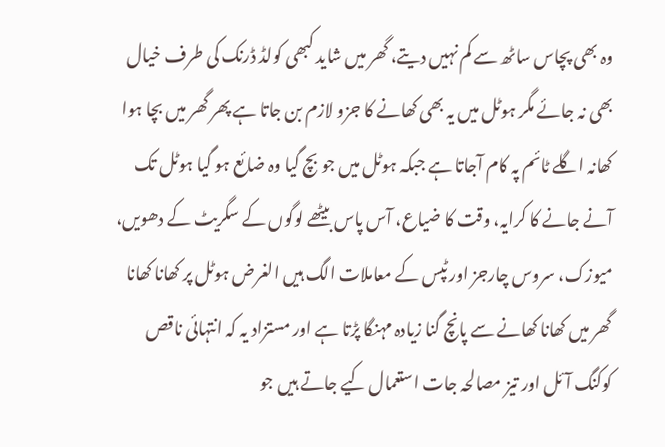وہ بھی پچاس ساٹھ سے کم نہیں دیتے، گھر میں شاید کبھی کولڈ ڈرنک کی طرف خیال بھی نہ جائے مگر ہوٹل میں یہ بھی کھانے کا جزو لازم بن جاتا ہے پھر گھر میں بچا ہوا کھانہ اگلے ٹائم پہ کام آجاتا ہے جبکہ ہوٹل میں جو بچ گیا وہ ضائع ہو گیا ہوٹل تک آنے جانے کا کرایہ، وقت کا ضیاع، آس پاس بیٹھے لوگوں کے سگریٹ کے دھویں، میوزک، سروس چارجز اور ٹپس کے معاملات الگ ہیں الغرض ہوٹل پر کھانا کھانا گھر میں کھانا کھانے سے پانچ گنا زیادہ مہنگا پڑتا ہے اور مستزاد یہ کہ انتہائی ناقص کوکنگ آئل اور تیز مصالحہ جات استعمال کیے جاتے ہیں جو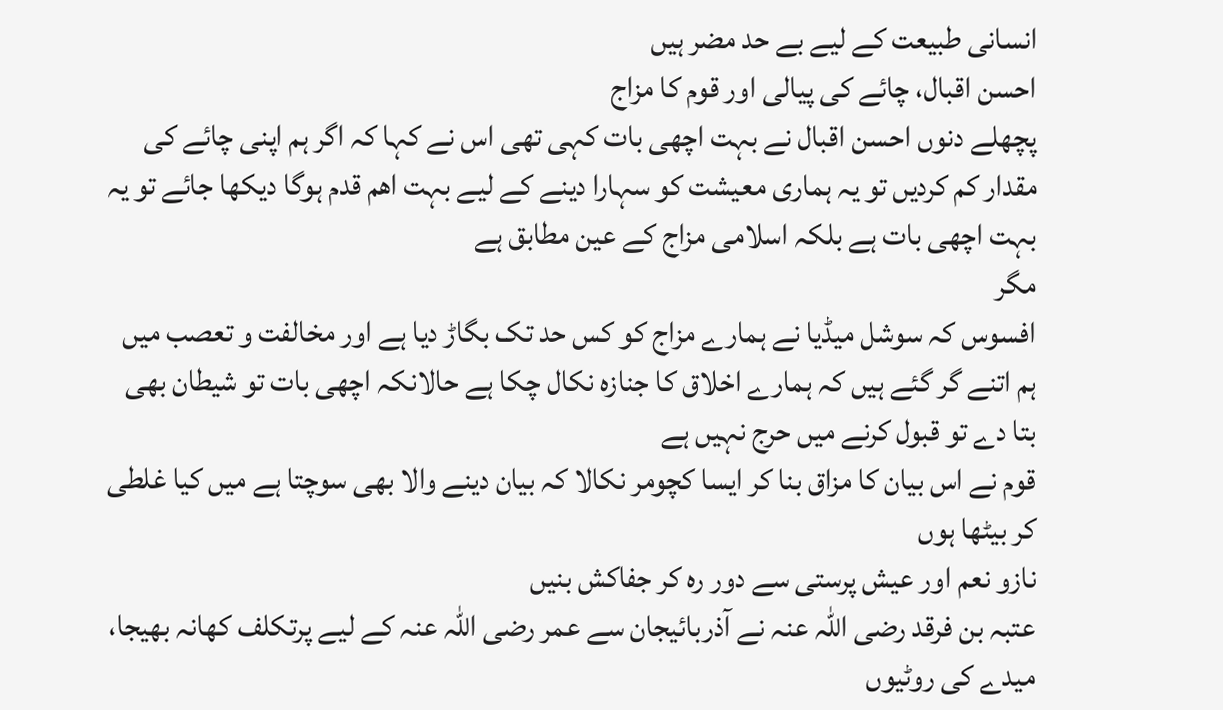انسانی طبیعت کے لیے بے حد مضر ہیں
احسن اقبال، چائے کی پیالی اور قوم کا مزاج
پچھلے دنوں احسن اقبال نے بہت اچھی بات کہی تھی اس نے کہا کہ اگر ہم اپنی چائے کی مقدار کم کردیں تو یہ ہماری معیشت کو سہارا دینے کے لیے بہت اھم قدم ہوگا دیکھا جائے تو یہ بہت اچھی بات ہے بلکہ اسلامی مزاج کے عین مطابق ہے
مگر
افسوس کہ سوشل میڈیا نے ہمارے مزاج کو کس حد تک بگاڑ دیا ہے اور مخالفت و تعصب میں ہم اتنے گر گئے ہیں کہ ہمارے اخلاق کا جنازہ نکال چکا ہے حالانکہ اچھی بات تو شیطان بھی بتا دے تو قبول کرنے میں حرج نہیں ہے
قوم نے اس بیان کا مزاق بنا کر ایسا کچومر نکالا کہ بیان دینے والا بھی سوچتا ہے میں کیا غلطی کر بیٹھا ہوں
نازو نعم اور عیش پرستی سے دور رہ کر جفاکش بنیں
عتبہ بن فرقد رضی اللہ عنہ نے آذربائیجان سے عمر رضی اللہ عنہ کے لیے پرتکلف کھانہ بھیجا، میدے کی روٹیوں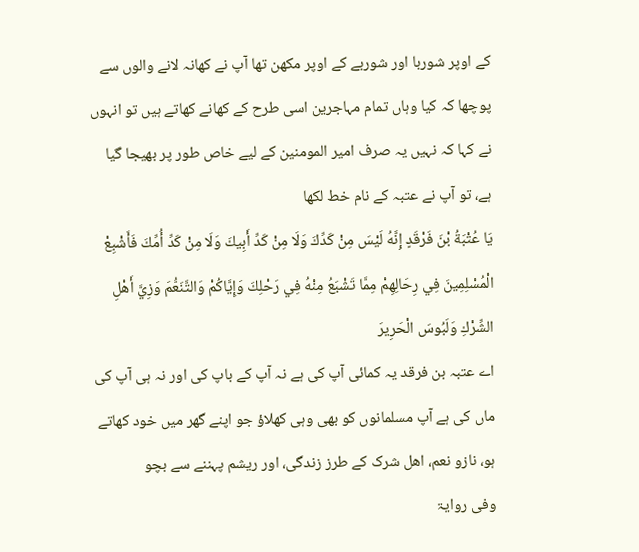کے اوپر شوربا اور شوربے کے اوپر مکھن تھا آپ نے کھانہ لانے والوں سے پوچھا کہ کیا وہاں تمام مہاجرین اسی طرح کے کھانے کھاتے ہیں تو انہوں نے کہا کہ نہیں یہ صرف امیر المومنین کے لیے خاص طور پر بھیجا گیا ہے، تو آپ نے عتبہ کے نام خط لکھا
يَا عُتْبَةُ بْنَ فَرْقَدٍ إِنَّهُ لَيْسَ مِنْ كَدِّكَ وَلَا مِنْ كَدِّ أَبِيكَ وَلَا مِنْ كَدِّ أُمِّكَ فَأَشْبِعْ الْمُسْلِمِينَ فِي رِحَالِهِمْ مِمَّا تَشْبَعُ مِنْهُ فِي رَحْلِكَ وَإِيَّاكُمْ وَالتَّنَعُّمَ وَزِيَّ أَهْلِ الشِّرْكِ وَلَبُوسَ الْحَرِيرَ
اے عتبہ بن فرقد یہ کمائی آپ کی ہے نہ آپ کے باپ کی اور نہ ہی آپ کی ماں کی ہے آپ مسلمانوں کو بھی وہی کھلاؤ جو اپنے گھر میں خود کھاتے ہو، نازو نعم، اھل شرک کے طرز زندگی، اور ریشم پہننے سے بچو
وفی روایۃ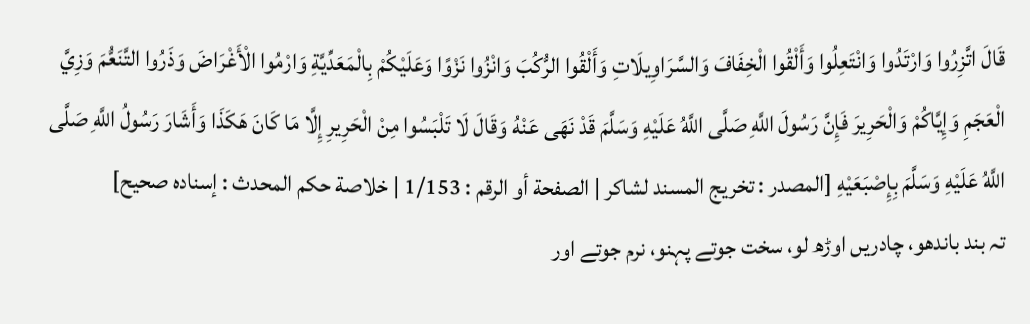قَالَ اتَّزِرُوا وَارْتَدُوا وَانْتَعِلُوا وَأَلْقُوا الْخِفَافَ وَالسَّرَاوِيلَاتِ وَأَلْقُوا الرُّكُبَ وَانْزُوا نَزْوًا وَعَلَيْكُمْ بِالْمَعَدِّيَّةِ وَارْمُوا الْأَغْرَاضَ وَذَرُوا التَّنَعُّمَ وَزِيَّ الْعَجَمِ وَإِيَّاكُمْ وَالْحَرِيرَ فَإِنَّ رَسُولَ اللَّهِ صَلَّى اللَّهُ عَلَيْهِ وَسَلَّمَ قَدْ نَهَى عَنْهُ وَقَالَ لَا تَلْبَسُوا مِنْ الْحَرِيرِ إِلَّا مَا كَانَ هَكَذَا وَأَشَارَ رَسُولُ اللَّهِ صَلَّى اللَّهُ عَلَيْهِ وَسَلَّمَ بِإِصْبَعَيْهِ [المصدر : تخريج المسند لشاكر | الصفحة أو الرقم : 1/153 | خلاصة حكم المحدث : إسناده صحيح]
تہ بند باندھو، چادریں اوڑھ لو، سخت جوتے پہنو، نرم جوتے اور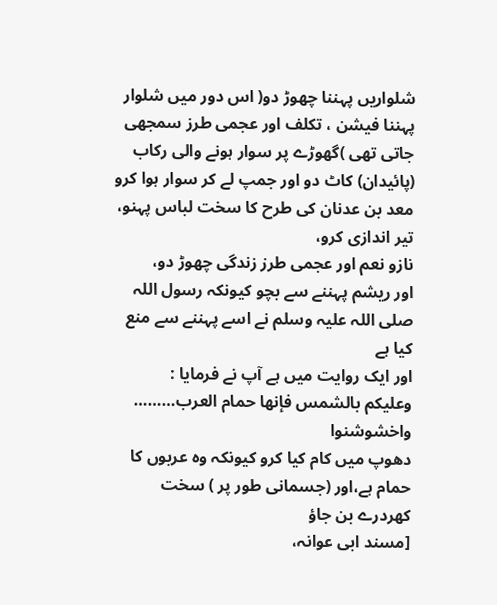شلواریں پہننا چھوڑ دو( اس دور میں شلوار پہننا فیشن ، تکلف اور عجمی طرز سمجھی جاتی تھی )گھوڑے پر سوار ہونے والی رکاب (پائیدان) کاٹ دو اور جمپ لے کر سوار ہوا کرو معد بن عدنان کی طرح کا سخت لباس پہنو، تیر اندازی کرو،
نازو نعم اور عجمی طرز زندگی چھوڑ دو،
اور ریشم پہننے سے بچو کیونکہ رسول اللہ صلی اللہ علیہ وسلم نے اسے پہننے سے منع کیا ہے
اور ایک روایت میں ہے آپ نے فرمایا :
وعليكم بالشمس فإنها حمام العرب……… واخشوشنوا
دھوپ میں کام کیا کرو کیونکہ وہ عربوں کا حمام ہے،اور (جسمانی طور پر ) سخت کھردرے بن جاؤ
[مسند ابی عوانہ،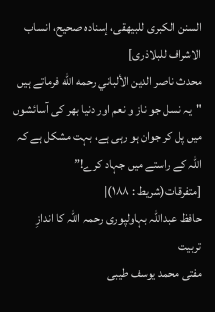السنن الکبری للبیھقی، إسناده صحیح، انساب الاشراف للبلاذری]
محدث ناصر الدين الألباني رحمه الله فرماتے ہیں
"یہ نسل جو ناز و نعم اور دنیا بھر کی آسائشوں میں پل کر جوان ہو رہی ہے، بہت مشکل ہے کہ اللہ کے راستے میں جہاد کرے!”
[متفرقات(شريط : ١٨٨)|
حافظ عبداللہ بہاولپوری رحمہ اللہ کا اندازِ تربیت
مفتی محمد یوسف طیبی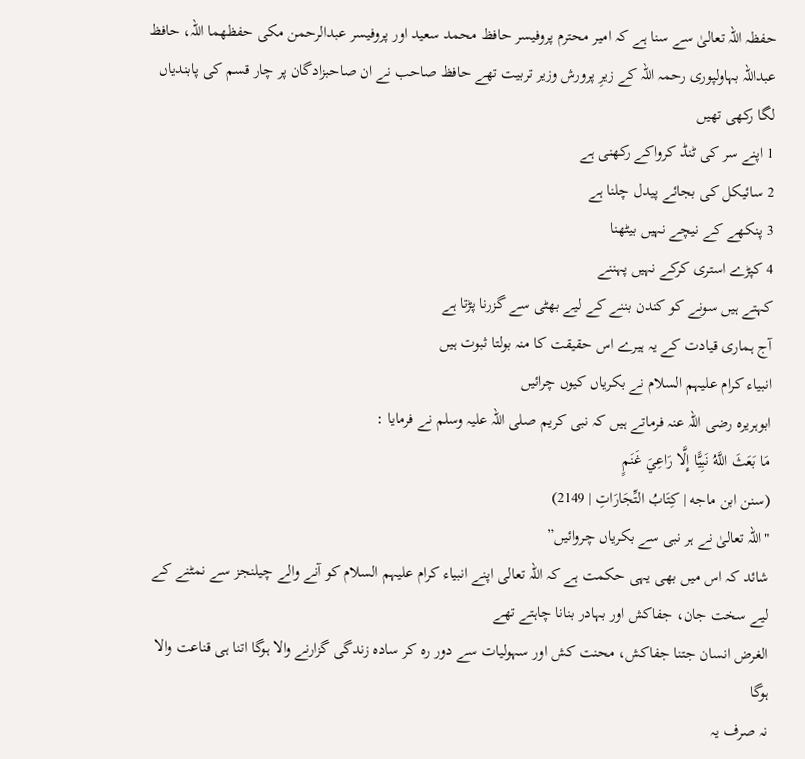حفظہ اللہ تعالیٰ سے سنا ہے کہ امیر محترم پروفیسر حافظ محمد سعید اور پروفیسر عبدالرحمن مکی حفظھما اللہ، حافظ عبداللہ بہاولپوری رحمہ اللہ کے زیرِ پرورش وزیر تربیت تھے حافظ صاحب نے ان صاحبزادگان پر چار قسم کی پابندیاں لگا رکھی تھیں
1 اپنے سر کی ٹنڈ کرواکے رکھنی ہے
2 سائیکل کی بجائے پیدل چلنا ہے
3 پنکھے کے نیچے نہیں بیٹھنا
4 کپڑے استری کرکے نہیں پہننے
کہتے ہیں سونے کو کندن بننے کے لیے بھٹی سے گزرنا پڑتا ہے
آج ہماری قیادت کے یہ ہیرے اس حقیقت کا منہ بولتا ثبوت ہیں
انبیاء کرام علیہم السلام نے بکریاں کیوں چرائیں
ابوہریرہ رضی اللہ عنہ فرماتے ہیں کہ نبی کریم صلی اللہ علیہ وسلم نے فرمایا :
مَا بَعَثَ اللَّهُ نَبِيًّا إِلَّا رَاعِيَ غَنَمٍ
(سنن ابن ماجه | كِتَابُ التِّجَارَاتِ | 2149)
"اللہ تعالیٰ نے ہر نبی سے بکریاں چروائیں”
شائد کہ اس میں بھی یہی حکمت ہے کہ اللہ تعالی اپنے انبیاء کرام علیہم السلام کو آنے والے چیلنجز سے نمٹنے کے لیے سخت جان، جفاکش اور بہادر بنانا چاہتے تھے
الغرض انسان جتنا جفاکش، محنت کش اور سہولیات سے دور رہ کر سادہ زندگی گزارنے والا ہوگا اتنا ہی قناعت والا ہوگا
نہ صرف یہ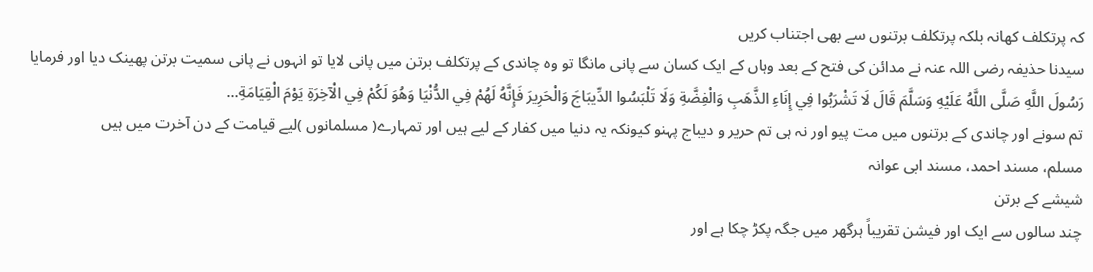کہ پرتکلف کھانہ بلکہ پرتکلف برتنوں سے بھی اجتناب کریں
سیدنا حذیفہ رضی اللہ عنہ نے مدائن کی فتح کے بعد وہاں کے ایک کسان سے پانی مانگا تو وہ چاندی کے پرتکلف برتن میں پانی لایا تو انہوں نے پانی سمیت برتن پھینک دیا اور فرمایا
رَسُولَ اللَّهِ صَلَّى اللَّهُ عَلَيْهِ وَسَلَّمَ قَالَ لَا تَشْرَبُوا فِي إِنَاءِ الذَّهَبِ وَالْفِضَّةِ وَلَا تَلْبَسُوا الدِّيبَاجَ وَالْحَرِيرَ فَإِنَّهُ لَهُمْ فِي الدُّنْيَا وَهُوَ لَكُمْ فِي الْآخِرَةِ يَوْمَ الْقِيَامَةِ…
تم سونے اور چاندی کے برتنوں میں مت پیو اور نہ ہی تم حریر و دیباج پہنو کیونکہ یہ دنیا میں کفار کے لیے ہیں اور تمہارے( مسلمانوں )لیے قیامت کے دن آخرت میں ہیں
مسلم، مسند احمد، مسند ابی عوانہ
شیشے کے برتن
چند سالوں سے ایک اور فیشن تقریباً ہرگھر میں جگہ پکڑ چکا ہے اور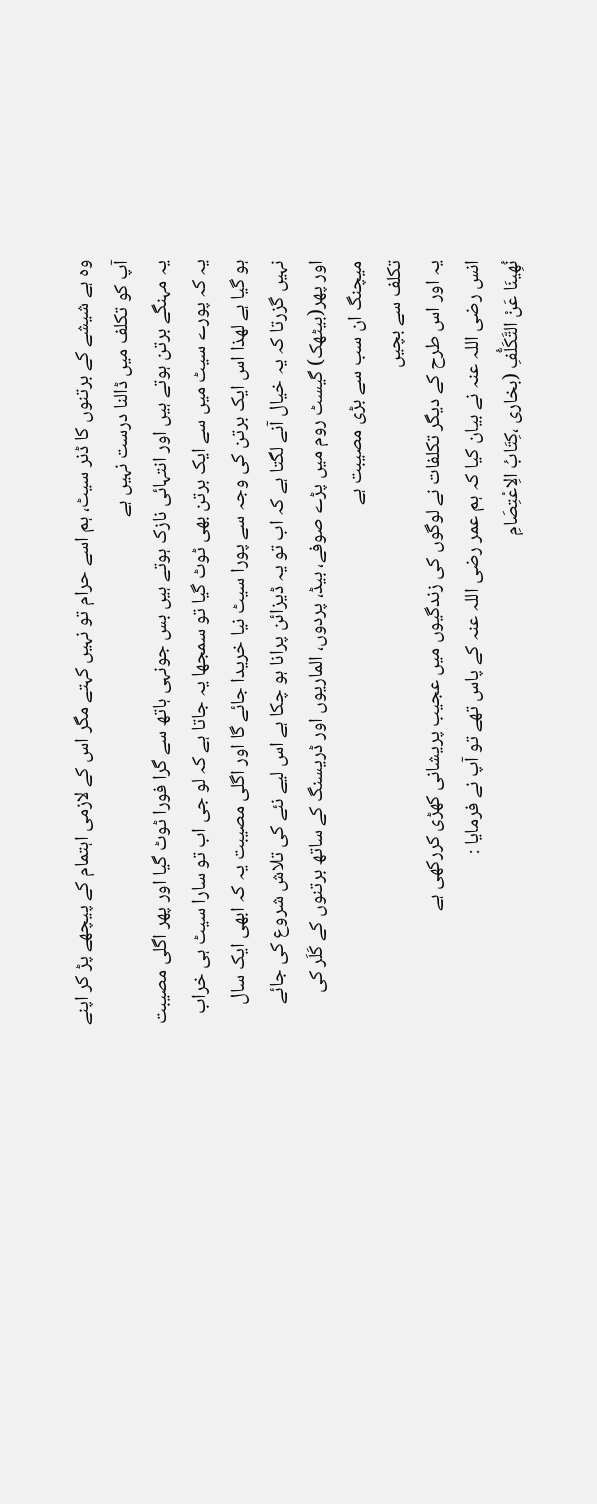وہ ہے شیشے کے برتنوں کا ڈنر سیٹ، ہم اسے حرام تو نہیں کہتے مگر اس کے لازمی اہتمام کے پیچھے پڑ کر اپنے آپ کو تکلف میں ڈالنا درست نہیں ہے
یہ مہنگے برتن ہوتے ہیں اور انتہائی نازک ہوتے ہیں بس جونہی ہاتھ سے گرا فورا ٹوٹ گیا اور پھر اگلی مصیبت یہ کہ پورے سیٹ میں سے ایک برتن بھی ٹوٹ گیا تو سمجھا یہ جاتا ہے کہ لو جی اب تو سارا سیٹ ہی خراب ہو گیا ہے لھذا اس ایک برتن کی وجہ سے پورا سیٹ نیا خریدا جائے گا اور اگلی مصیبت یہ کہ ابھی ایک سال نہیں گزرتا کہ یہ خیال آنے لگتا ہے کہ اب تو یہ ڈیزائن پرانا ہو چکا ہے اس لیے نئے کی تلاش شروع کی جائے اور پھر(بیٹھک) گیسٹ روم میں پڑے صوفے، بیڈ، پردوں، الماریوں اور ڈریسنگ کے ساتھ برتنوں کے کَلَر کی میچنگ ان سب سے بڑی مصیبت ہے
تکلف سے بچیں
یہ اور اس طرح کے دیگر تکلفات نے لوگوں کی زندگیوں میں عجیب پریشانی کھڑی کررکھی ہے
انس رضی اللہ عنہ نے بیان کیا کہ ہم عمر رضی اللہ عنہ کے پاس تھے تو آپ نے فرمایا :
نُهِينَا عَنْ التَّكَلُّفِ (بخاری ،كِتَابُ الِاعْتِصَامِ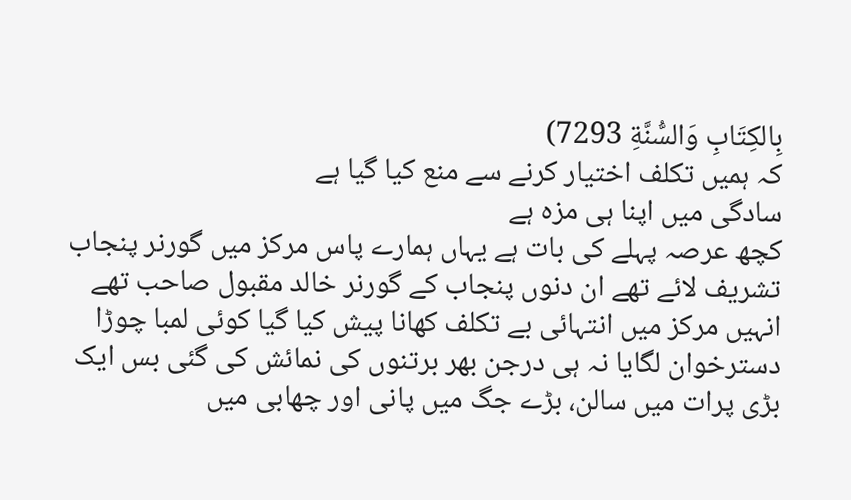بِالكِتَابِ وَالسُّنَّةِ 7293)
کہ ہمیں تکلف اختیار کرنے سے منع کیا گیا ہے
سادگی میں اپنا ہی مزہ ہے
کچھ عرصہ پہلے کی بات ہے یہاں ہمارے پاس مرکز میں گورنر پنجاب تشریف لائے تھے ان دنوں پنجاب کے گورنر خالد مقبول صاحب تھے انہیں مرکز میں انتہائی بے تکلف کھانا پیش کیا گیا کوئی لمبا چوڑا دسترخوان لگایا نہ ہی درجن بھر برتنوں کی نمائش کی گئی بس ایک بڑی پرات میں سالن، بڑے جگ میں پانی اور چھابی میں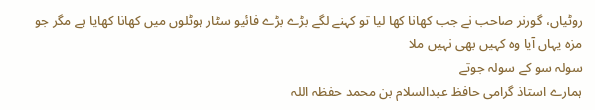روٹیاں، گورنر صاحب نے جب کھانا کھا لیا تو کہنے لگے بڑے بڑے فائیو سٹار ہوٹلوں میں کھانا کھایا ہے مگر جو مزہ یہاں آیا وہ کہیں بھی نہیں ملا
سولہ سو کے سولہ جوتے
ہمارے استاذ گرامی حافظ عبدالسلام بن محمد حفظہ اللہ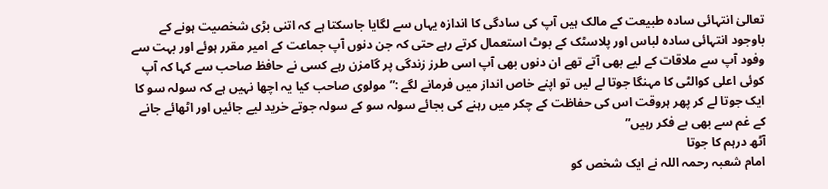تعالیٰ انتہائی سادہ طبیعت کے مالک ہیں آپ کی سادگی کا اندازہ یہاں سے لگایا جاسکتا ہے کہ اتنی بڑی شخصیت ہونے کے باوجود انتہائی سادہ لباس اور پلاسٹک کے بوٹ استعمال کرتے رہے حتی کہ جن دنوں آپ جماعت کے امیر مقرر ہوئے اور بہت سے وفود آپ سے ملاقات کے لیے بھی آتے تھے ان دنوں بھی آپ اسی طرز زندگی پر گامزن رہے کسی نے حافظ صاحب سے کہا کہ آپ کوئی اعلی کوالٹی کا مہنگا جوتا لے لیں تو اپنے خاص انداز میں فرمانے لگے :”مولوی صاحب کیا یہ اچھا نہیں ہے کہ سولہ سو کا ایک جوتا لے کر پھر ہروقت اس کی حفاظت کے چکر میں رہنے کی بجائے سولہ سو کے سولہ جوتے خرید لیے جائیں اور اٹھائے جانے کے غم سے بھی بے فکر رہیں”
آٹھ درہم کا جوتا
امام شعبہ رحمہ اللہ نے ایک شخص کو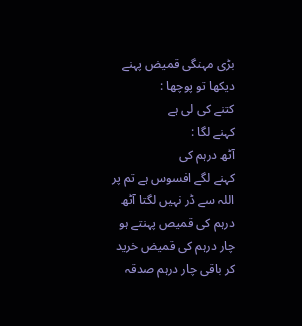بڑی مہنگی قمیض پہنے دیکھا تو پوچھا :
کتنے کی لی ہے
کہنے لگا :
آٹھ درہم کی
کہنے لگے افسوس ہے تم پر اللہ سے ڈر نہیں لگتا آٹھ درہم کی قمیص پہنتے ہو
چار درہم کی قمیض خرید کر باقی چار درہم صدقہ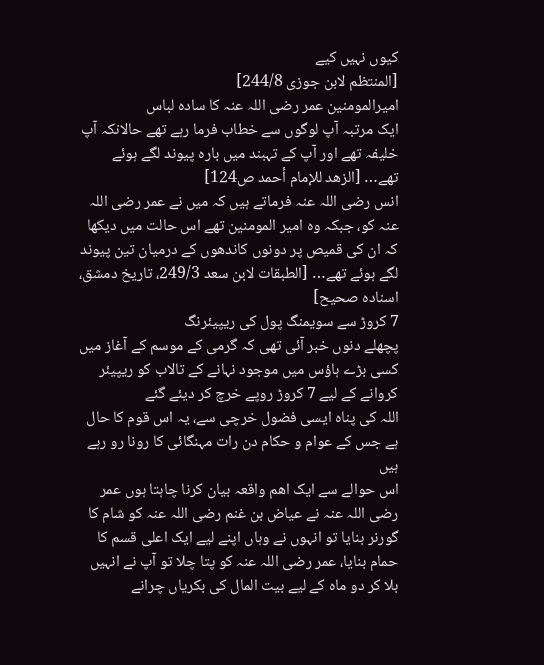کیوں نہیں کیے
[المنتظم لابن جوزی 244/8]
امیرالمومنین عمر رضی اللہ عنہ کا سادہ لباس
ایک مرتبہ آپ لوگوں سے خطاب فرما رہے تھے حالانکہ آپ خلیفہ تھے اور آپ کے تہبند میں بارہ پیوند لگے ہوئے تھے… [الزهد للإمام أحمد ص124]
انس رضی اللہ عنہ فرماتے ہیں کہ میں نے عمر رضی اللہ عنہ کو، جبکہ وہ امیر المومنین تھے اس حالت میں دیکھا کہ ان کی قمیص پر دونوں کاندھوں کے درمیان تین پیوند لگے ہوئے تھے… [الطبقات لابن سعد 249/3، تاریخ دمشق، اسنادہ صحیح]
7 کروڑ سے سویمنگ پول کی ریپیئرنگ
پچھلے دنوں خبر آئی تھی کہ گرمی کے موسم کے آغاز میں کسی بڑے ہاؤس میں موجود نہانے کے تالاب کو ریپیئر کروانے کے لیے 7 کروڑ روپے خرچ کر دیئے گئے
اللہ کی پناہ ایسی فضول خرچی سے، یہ اس قوم کا حال ہے جس کے عوام و حکام دن رات مہنگائی کا رونا رو رہے ہیں
اس حوالے سے ایک اھم واقعہ بیان کرنا چاہتا ہوں عمر رضی اللہ عنہ نے عياض بن غنم رضی اللہ عنہ کو شام کا گورنر بنایا تو انہوں نے وہاں اپنے لیے ایک اعلی قسم کا حمام بنایا، عمر رضی اللہ عنہ کو پتا چلا تو آپ نے انہیں بلا کر دو ماہ کے لیے بیت المال کی بکریاں چرانے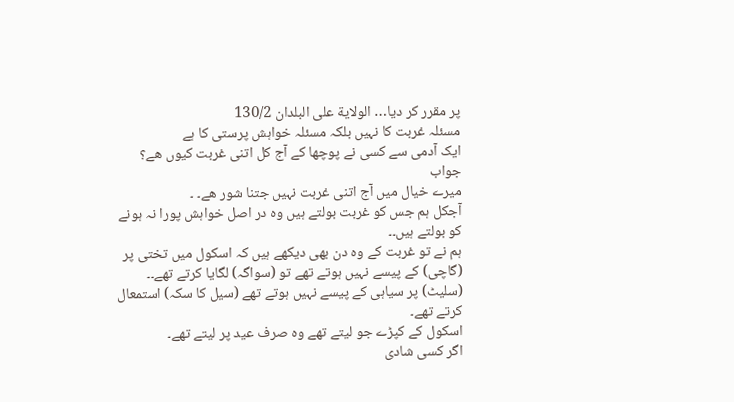پر مقرر کر دیا… الولاية علی البلدان 130/2
مسئلہ غربت کا نہیں بلکہ مسئلہ خواہش پرستی کا ہے
ایک آدمی سے کسی نے پوچھا کے آج کل اتنی غربت کیوں ھے؟
جواب
میرے خیال میں آج اتنی غربت نہیں جتنا شور ھے۔ ۔
آجکل ہم جس کو غربت بولتے ہیں وہ در اصل خواہش پورا نہ ہونے کو بولتے ہیں۔۔
ہم نے تو غربت کے وہ دن بھی دیکھے ہیں کہ اسکول میں تختی پر (گاچی) کے پیسے نہیں ہوتے تھے تو (سواگہ) لگایا کرتے تھے۔۔
(سلیٹ) پر سیاہی کے پیسے نہیں ہوتے تھے (سیل کا سکہ) استمعال کرتے تھے۔
اسکول کے کپڑے جو لیتے تھے وہ صرف عید پر لیتے تھے۔
اگر کسی شادی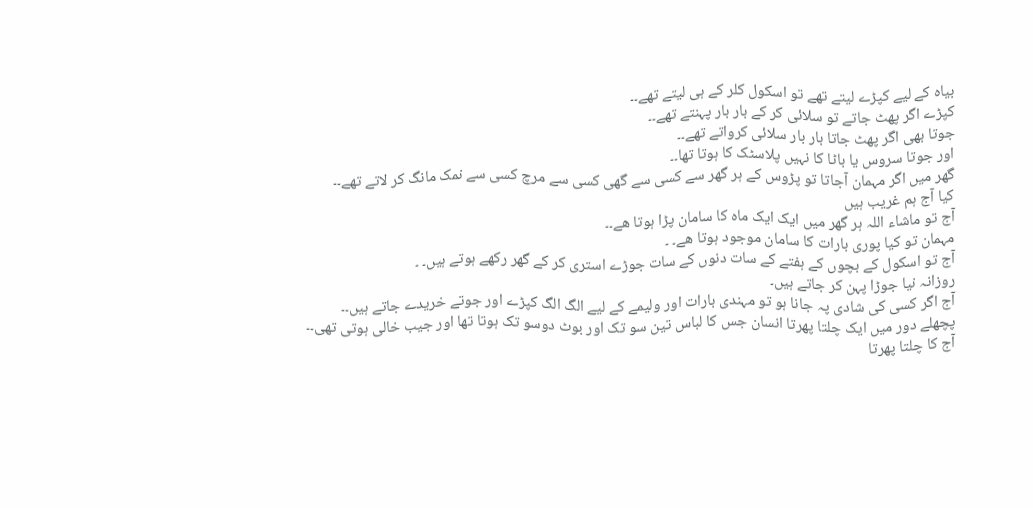بیاہ کے لیے کپڑے لیتے تھے تو اسکول کلر کے ہی لیتے تھے۔۔
کپڑے اگر پھٹ جاتے تو سلائی کر کے بار بار پہنتے تھے۔۔
جوتا بھی اگر پھٹ جاتا بار بار سلائی کرواتے تھے۔۔
اور جوتا سروس یا باٹا کا نہیں پلاسٹک کا ہوتا تھا۔۔
گھر میں اگر مہمان آجاتا تو پڑوس کے ہر گھر سے کسی سے گھی کسی سے مرچ کسی سے نمک مانگ کر لاتے تھے۔۔
کیا آج ہم غریب ہیں
آج تو ماشاء اللہ ہر گھر میں ایک ایک ماہ کا سامان پڑا ہوتا ھے۔۔
مہمان تو کیا پوری بارات کا سامان موجود ہوتا ھے۔ ۔
آج تو اسکول کے بچوں کے ہفتے کے سات دنوں کے سات جوڑے استری کر کے گھر رکھے ہوتے ہیں۔ ۔
روزانہ نیا جوڑا پہن کر جاتے ہیں۔
آج اگر کسی کی شادی پہ جانا ہو تو مہندی بارات اور ولیمے کے لیے الگ الگ کپڑے اور جوتے خریدے جاتے ہیں۔۔
پچھلے دور میں ایک چلتا پھرتا انسان جس کا لباس تین سو تک اور بوٹ دوسو تک ہوتا تھا اور جیب خالی ہوتی تھی۔۔
آج کا چلتا پھرتا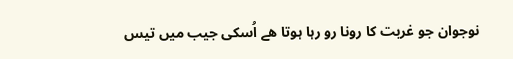نوجوان جو غربت کا رونا رو رہا ہوتا ھے اُسکی جیب میں تیس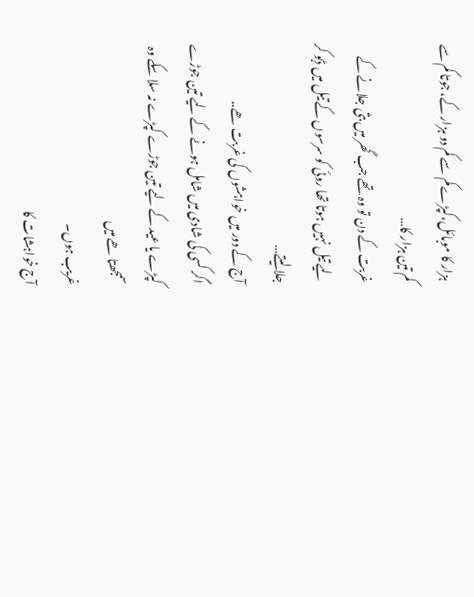ہزار کا موبائل،کپڑے کم سے کم دو ہزار کے، جوتا کم سے کم تین ہزار کا…
غربت کے دن تو وہ تھے جب گھر میں بتّی جلانے کے لیے تیل نہیں ہوتا تھا روئی کو سرسوں کے تیل میں ڈبو کر جلا لیتے…
آج کے دور میں خواہشوں کی غربت ھے..
اگر کسی کی شادی میں شامل ہونے کے لیے تین جوڑے کپڑے یا عید کے لیے تین جوڑے کپڑے نہ سلا سکے وہ سمجھتا ھے میں
غریب ہوں۔
آج خواہشات کا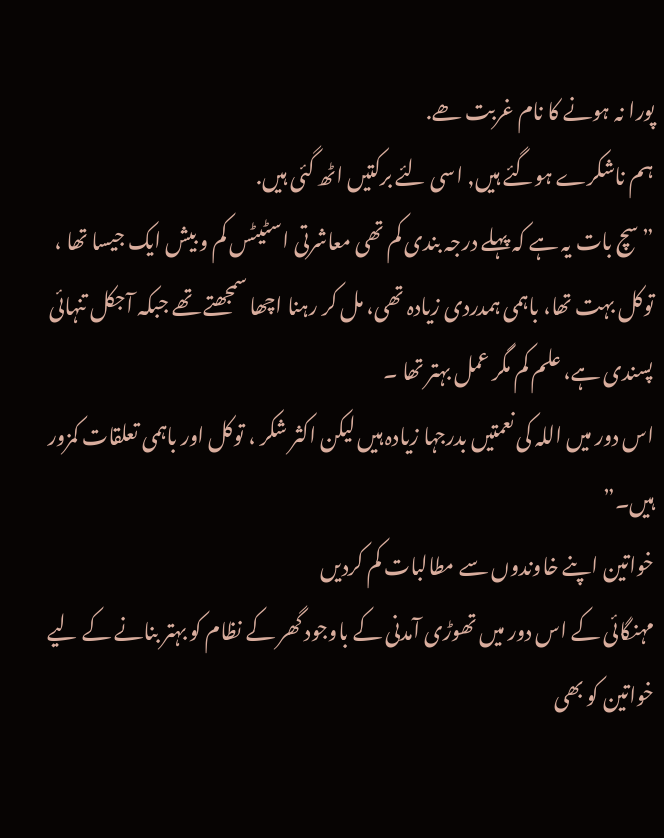پورا نہ ہونے کا نام غربت ھے.
ہم ناشکرے ہوگئے ہیں, اسی لئے برکتیں اٹھ گئی ہیں.
” سچ بات یہ ہے کہ پہلے درجہ بندی کم تھی معاشرتی اسٹیٹس کم و بیش ایک جیسا تھا ، توکل بہت تھا، باہمی ہمدردی زیادہ تھی، مل کر رہنا اچھا سمجھتے تھے جبکہ آجکل تنہائی پسندی ہے، علم کم مگر عمل بہتر تھا ۔
اس دور میں اللہ کی نعمتیں بدرجہا زیادہ ہیں لیکن اکثر شکر ، توکل اور باہمی تعلقات کمزور ہیں۔”
خواتین اپنے خاوندوں سے مطالبات کم کردیں
مہنگائی کے اس دور میں تھوڑی آمدنی کے باوجود گھر کے نظام کو بہتر بنانے کے لیے خواتین کو بھی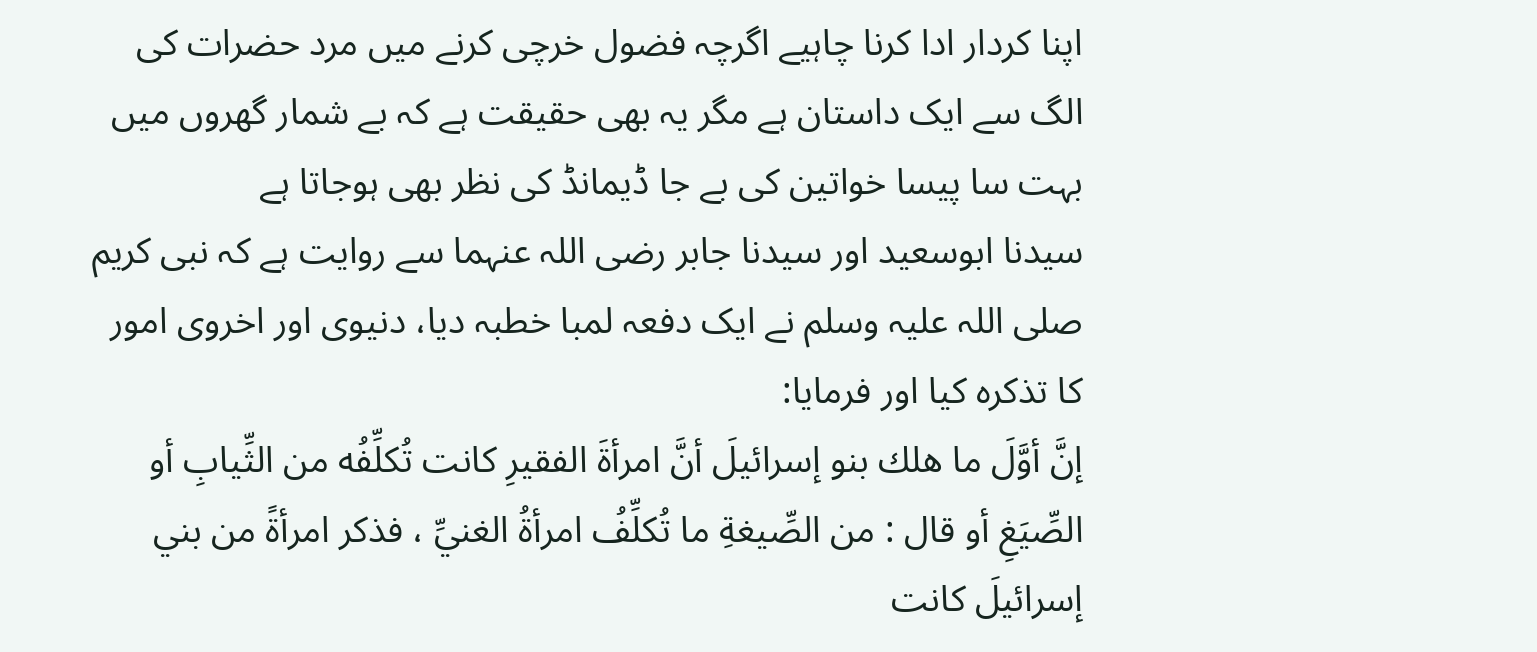اپنا کردار ادا کرنا چاہیے اگرچہ فضول خرچی کرنے میں مرد حضرات کی الگ سے ایک داستان ہے مگر یہ بھی حقیقت ہے کہ بے شمار گھروں میں بہت سا پیسا خواتین کی بے جا ڈیمانڈ کی نظر بھی ہوجاتا ہے
سیدنا ابوسعید اور سیدنا جابر رضی اللہ عنہما سے روایت ہے کہ نبی کریم صلی اللہ علیہ وسلم نے ایک دفعہ لمبا خطبہ دیا، دنیوی اور اخروی امور کا تذکرہ کیا اور فرمایا:
إنَّ أوَّلَ ما هلك بنو إسرائيلَ أنَّ امرأةَ الفقيرِ كانت تُكلِّفُه من الثِّيابِ أو الصِّيَغِ أو قال : من الصِّيغةِ ما تُكلِّفُ امرأةُ الغنيِّ ، فذكر امرأةً من بني إسرائيلَ كانت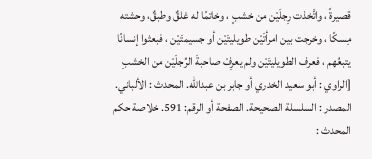قصيرةً ، واتَّخذت رِجلَيْن من خشبٍ ، وخاتمًا له غلقٌ وطبقٌ، وحشته مِسكًا ، وخرجت بين امرأتَيْن طويليتَيْن أو جسيمتَيْن ، فبعثوا إنسانًا يتبعُهم ، فعرف الطويليتَيْن ولم يعرِفْ صاحبةَ الرِّجلَيْن من الخشبِ [الراوي : أبو سعيد الخدري أو جابر بن عبدالله. المحدث : الألباني. المصدر : السلسلة الصحيحة. الصفحة أو الرقم: 591. خلاصة حكم المحدث :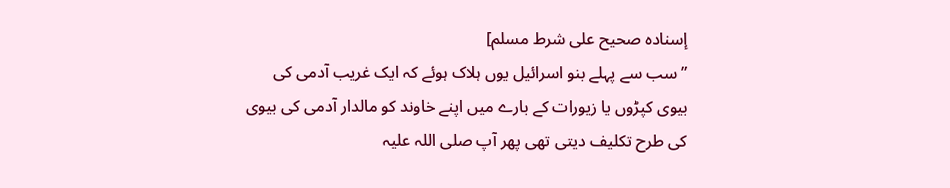إسناده صحيح على شرط مسلم]
”سب سے پہلے بنو اسرائیل یوں ہلاک ہوئے کہ ایک غریب آدمی کی بیوی کپڑوں یا زیورات کے بارے میں اپنے خاوند کو مالدار آدمی کی بیوی کی طرح تکلیف دیتی تھی پھر آپ صلی اللہ علیہ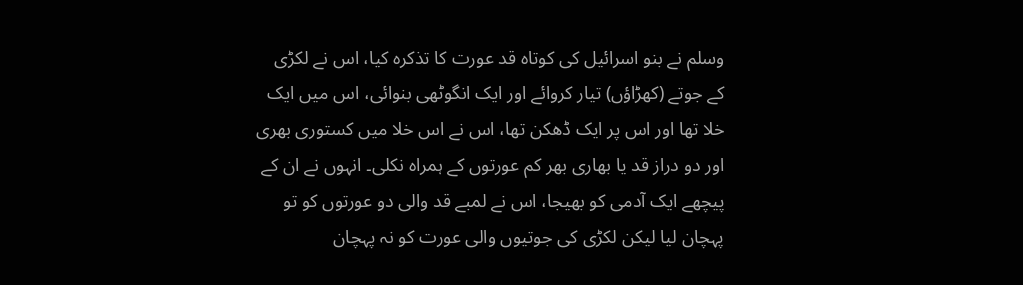وسلم نے بنو اسرائیل کی کوتاہ قد عورت کا تذکرہ کیا، اس نے لکڑی کے جوتے (کھڑاؤں) تیار کروائے اور ایک انگوٹھی بنوائی، اس میں ایک خلا تھا اور اس پر ایک ڈھکن تھا، اس نے اس خلا میں کستوری بھری اور دو دراز قد یا بھاری بھر کم عورتوں کے ہمراہ نکلی۔ انہوں نے ان کے پیچھے ایک آدمی کو بھیجا، اس نے لمبے قد والی دو عورتوں کو تو پہچان لیا لیکن لکڑی کی جوتیوں والی عورت کو نہ پہچان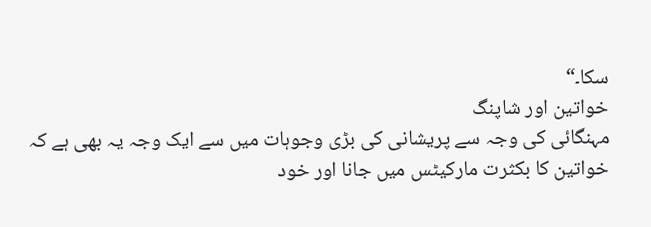سکا۔“
خواتین اور شاپنگ
مہنگائی کی وجہ سے پریشانی کی بڑی وجوہات میں سے ایک وجہ یہ بھی ہے کہ خواتین کا بکثرت مارکیٹس میں جانا اور خود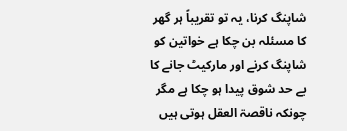شاپنگ کرنا، یہ تو تقریباً ہر گھر کا مسئلہ بن چکا ہے خواتین کو شاپنگ کرنے اور مارکیٹ جانے کا بے حد شوق پیدا ہو چکا ہے مگر چونکہ ناقصۃ العقل ہوتی ہیں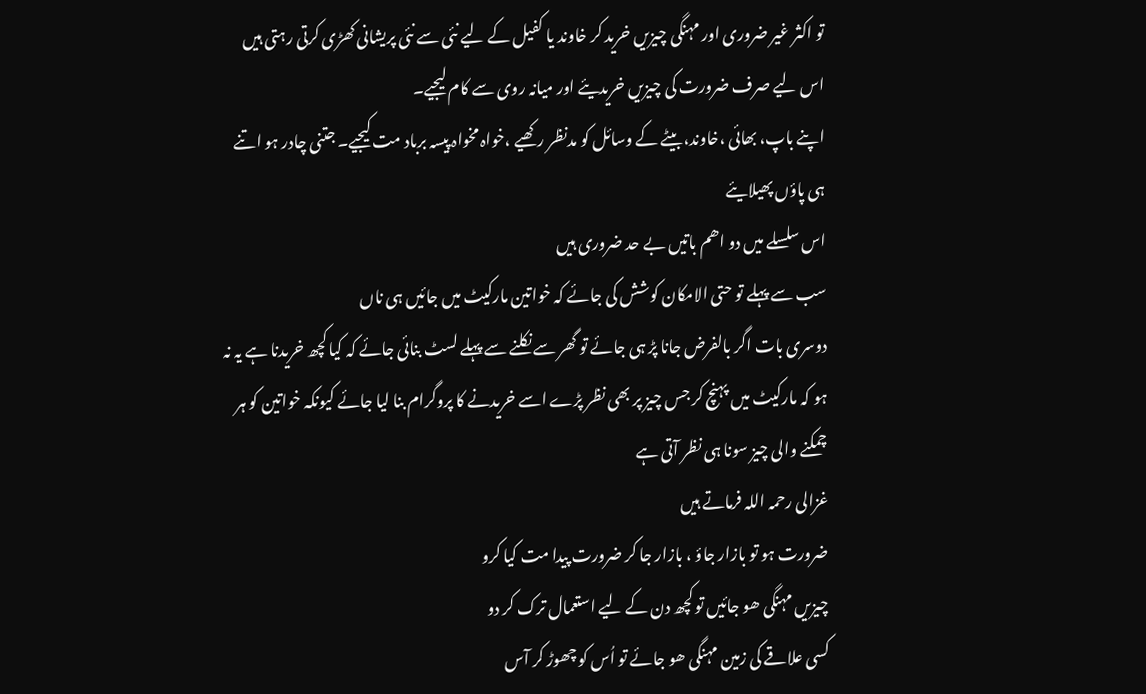تو اکثر غیر ضروری اور مہنگی چیزیں خرید کر خاوند یا کفیل کے لیے نئی سے نئی پریشانی کھڑی کرتی رہتی ہیں اس لیے صرف ضرورت کی چیزیں خریدیئے اور میانہ روی سے کام لیجیے۔
اپنے باپ، بھائی ،خاوند،بیٹے کے وسائل کو مدنظر رکھیے ،خواہ مخواہ پیسہ برباد مت کیجیے۔ جتنی چادر ہو اتنے ہی پاؤں پھیلایئے
اس سلسلے میں دو اھم باتیں بے حد ضروری ہیں
سب سے پہلے تو حتی الامکان کوشش کی جائے کہ خواتین مارکیٹ میں جائیں ہی ناں
دوسری بات اگر بالفرض جانا پڑ ہی جائے تو گھر سے نکلنے سے پہلے لسٹ بنائی جائے کہ کیا کچھ خریدنا ہے یہ نہ ہو کہ مارکیٹ میں پہنچ کر جس چیز پر بھی نظر پڑے اسے خریدنے کا پروگرام بنا لیا جائے کیونکہ خواتین کو ہر چمکنے والی چیز سونا ہی نظر آتی ہے
غزالی رحمہ اللہ فرماتے ہیں
ضرورت ہو تو بازار جاؤ ، بازار جا کر ضرورت پیدا مت کیا کرو
چیزیں مہنگی ھو جائیں تو کچھ دن کے لیے استعمال ترک کر دو
کسی علاقے کی زمین مہنگی ھو جائے تو اُس کو چھوڑ کر آس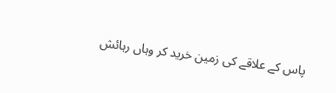پاس کے علاقے کی زمین خرید کر وہاں رہائش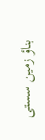بناؤ زمین سستی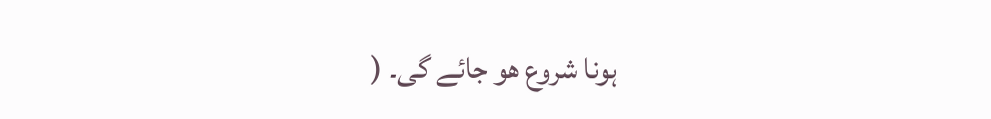ہونا شروع ھو جائے گی۔ (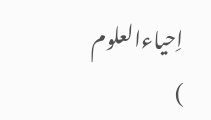اِحیاءالعلوم )